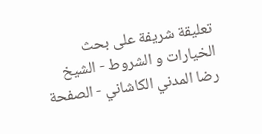تعليقة شريفة على بحث الخيارات و الشروط - الشيخ رضا المدني الكاشاني - الصفحة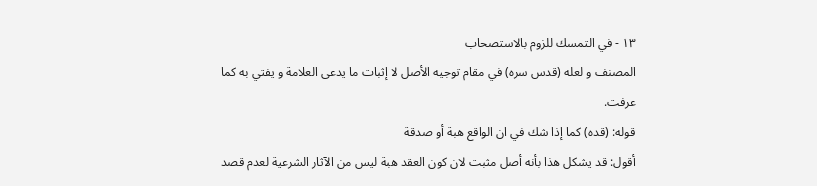١٣ - في التمسك للزوم بالاستصحاب
المصنف و لعله (قدس سره) في مقام توجيه الأصل لا إثبات ما يدعى العلامة و يفتي به كما عرفت.
قوله: (قده) كما إذا شك في ان الواقع هبة أو صدقة
أقول: قد يشكل هذا بأنه أصل مثبت لان كون العقد هبة ليس من الآثار الشرعية لعدم قصد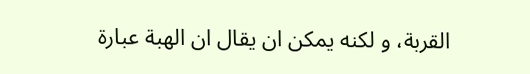القربة، و لكنه يمكن ان يقال ان الهبة عبارة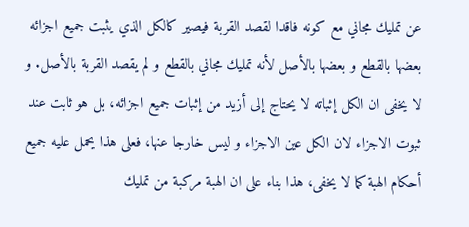عن تمليك مجاني مع كونه فاقدا لقصد القربة فيصير كالكل الذي يثبت جميع اجزائه بعضها بالقطع و بعضها بالأصل لأنه تمليك مجاني بالقطع و لم يقصد القربة بالأصل. و لا يخفى ان الكل إثباته لا يحتاج إلى أزيد من إثبات جميع اجزائه، بل هو ثابت عند ثبوت الاجزاء لان الكل عين الاجزاء و ليس خارجا عنها، فعلى هذا يحمل عليه جميع أحكام الهبة كما لا يخفى، هذا بناء على ان الهبة مركبة من تمليك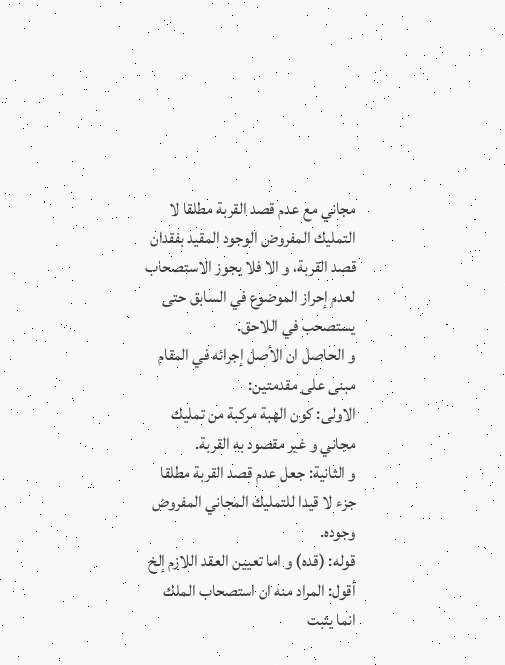مجاني مع عدم قصد القربة مطلقا لا التمليك المفروض الوجود المقيد بفقدان قصد القربة، و الا فلا يجوز الاستصحاب لعدم إحراز الموضوع في السابق حتى يستصحب في اللاحق.
و الحاصل ان الأصل إجرائه في المقام مبنى على مقدمتين:
الاولى: كون الهبة مركبة من تمليك مجاني و غير مقصود به القربة.
و الثانية: جعل عدم قصد القربة مطلقا جزء لا قيدا للتمليك المجاني المفروض وجوده.
قوله: (قده) و اما تعيين العقد اللازم إلخ
أقول: المراد منه ان استصحاب الملك انما يثبت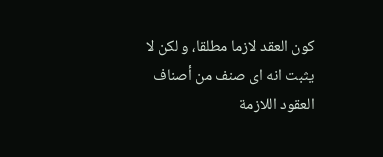كون العقد لازما مطلقا، و لكن لا يثبت انه اى صنف من أصناف العقود اللازمة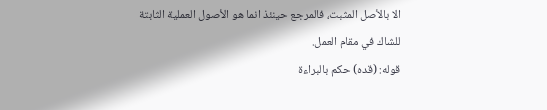الا بالأصل المثبت، فالمرجع حينئذ انما هو الأصول العملية الثابتة للشاك في مقام العمل.
قوله: (قده) حكم بالبراءة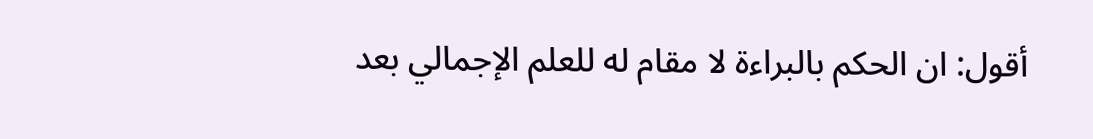أقول: ان الحكم بالبراءة لا مقام له للعلم الإجمالي بعد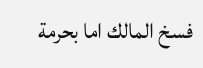فسخ المالك اما بحرمة